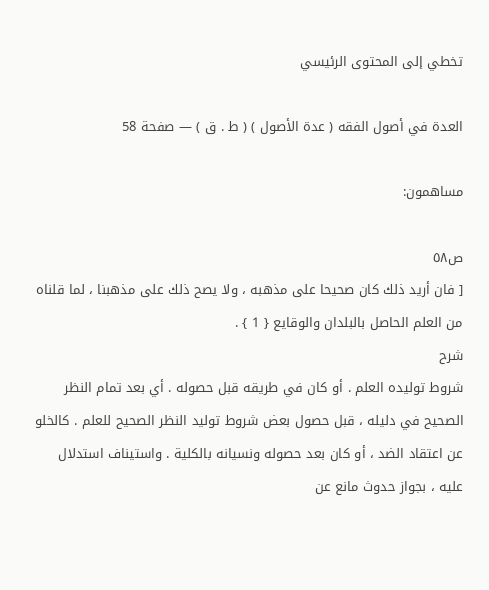تخطي إلى المحتوى الرئيسي

العدة في أصول الفقه ( عدة الأصول ) ( ط . ق ) — صفحة 58

مساهمون:

ص٥٨
[ فان أريد ذلك كان صحيحا على مذهبه ، ولا يصح ذلك على مذهبنا ، لما قلناه من العلم الحاصل بالبلدان والوقايع { 1 } .
شرح
شروط توليده العلم . أو كان في طريقه قبل حصوله . أي بعد تمام النظر الصحيح في دليله ، قبل حصول بعض شروط توليد النظر الصحيح للعلم . كالخلو عن اعتقاد الضد ، أو كان بعد حصوله ونسيانه بالكلية . واستيناف استدلال عليه ، بجواز حدوث مانع عن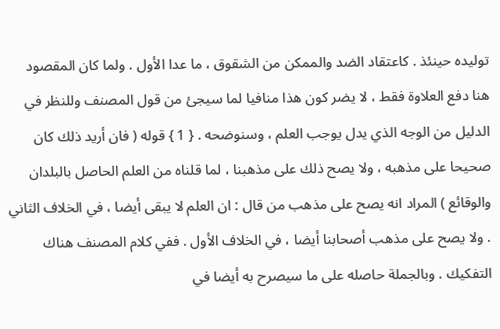توليده حينئذ . كاعتقاد الضد والممكن من الشقوق ، ما عدا الأول . ولما كان المقصود هنا دفع العلاوة فقط ، لا يضر كون هذا منافيا لما سيجئ من قول المصنف وللنظر في الدليل من الوجه الذي يدل يوجب العلم ، وسنوضحه . { 1 } قوله ( فان أريد ذلك كان صحيحا على مذهبه ، ولا يصح ذلك على مذهبنا ، لما قلناه من العلم الحاصل بالبلدان والوقائع ) المراد انه يصح على مذهب من قال : ان العلم لا يبقى أيضا ، في الخلاف الثاني . ولا يصح على مذهب أصحابنا أيضا ، في الخلاف الأول . ففي كلام المصنف هناك التفكيك . وبالجملة حاصله على ما سيصرح به أيضا في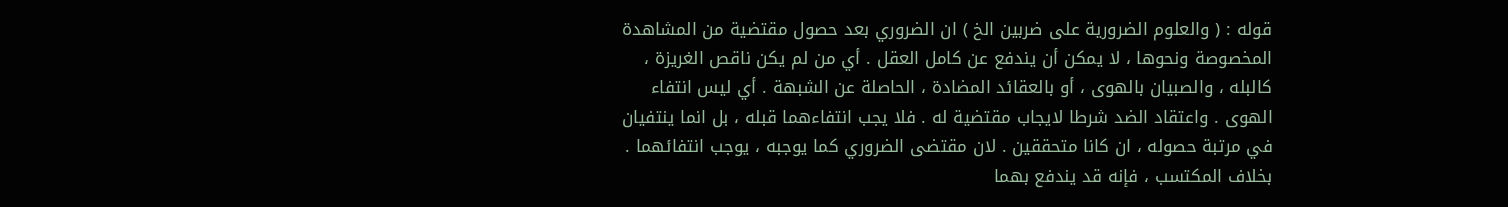قوله : ( والعلوم الضرورية على ضربين الخ ) ان الضروري بعد حصول مقتضية من المشاهدة المخصوصة ونحوها ، لا يمكن أن يندفع عن كامل العقل . أي من لم يكن ناقص الغريزة ، كالبله ، والصبيان بالهوى ، أو بالعقائد المضادة ، الحاصلة عن الشبهة . أي ليس انتفاء الهوى . واعتقاد الضد شرطا لايجاب مقتضية له . فلا يجب انتفاءهما قبله ، بل انما ينتفيان في مرتبة حصوله ، ان كانا متحققين . لان مقتضى الضروري كما يوجبه ، يوجب انتفائهما . بخلاف المكتسب ، فإنه قد يندفع بهما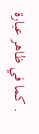. كما في ظاهر عبارة